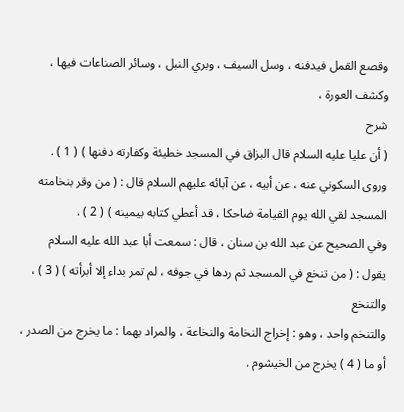وقصع القمل فيدفنه ، وسل السيف ، وبري النبل ، وسائر الصناعات فيها ،
وكشف العورة ،
شرح
( أن عليا عليه السلام قال البزاق في المسجد خطيئة وكفارته دفنها ) ( 1 ) .
وروى السكوني عنه ، عن أبيه ، عن آبائه عليهم السلام قال : ( من وقر بنخامته
المسجد لقي الله يوم القيامة ضاحكا ، قد أعطي كتابه بيمينه ) ( 2 ) .
وفي الصحيح عن عبد الله بن سنان ، قال : سمعت أبا عبد الله عليه السلام
يقول : ( من تنخع في المسجد ثم ردها في جوفه ، لم تمر بداء إلا أبرأته ) ( 3 ) ، والتنخع
والتنخم واحد ، وهو : إخراج النخامة والنخاعة ، والمراد بهما : ما يخرج من الصدر ،
أو ما ( 4 ) يخرج من الخيشوم .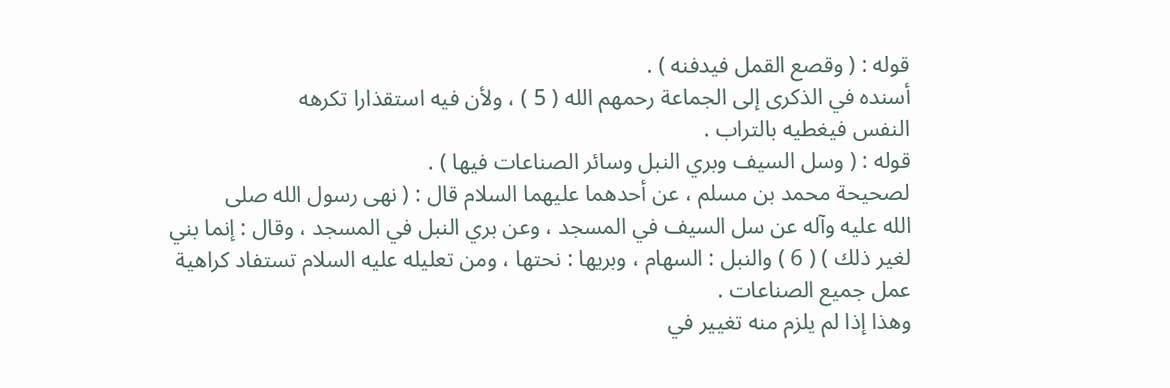قوله : ( وقصع القمل فيدفنه ) .
أسنده في الذكرى إلى الجماعة رحمهم الله ( 5 ) ، ولأن فيه استقذارا تكرهه
النفس فيغطيه بالتراب .
قوله : ( وسل السيف وبري النبل وسائر الصناعات فيها ) .
لصحيحة محمد بن مسلم ، عن أحدهما عليهما السلام قال : ( نهى رسول الله صلى
الله عليه وآله عن سل السيف في المسجد ، وعن بري النبل في المسجد ، وقال : إنما بني
لغير ذلك ) ( 6 ) والنبل : السهام ، وبريها : نحتها ، ومن تعليله عليه السلام تستفاد كراهية
عمل جميع الصناعات .
وهذا إذا لم يلزم منه تغيير في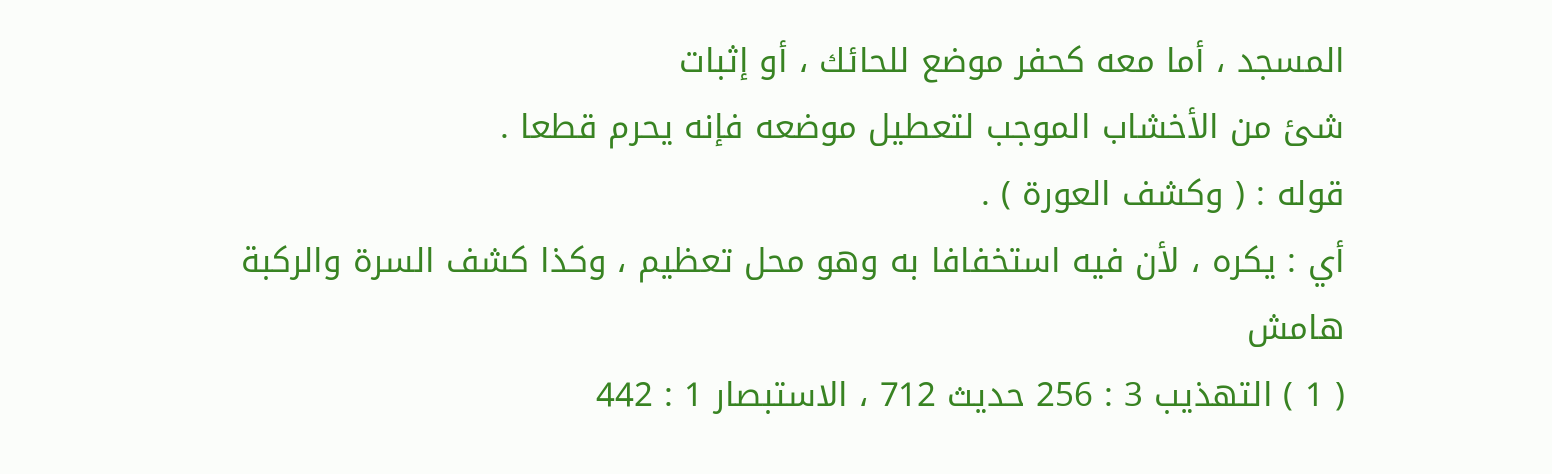المسجد ، أما معه كحفر موضع للحائك ، أو إثبات
شئ من الأخشاب الموجب لتعطيل موضعه فإنه يحرم قطعا .
قوله : ( وكشف العورة ) .
أي : يكره ، لأن فيه استخفافا به وهو محل تعظيم ، وكذا كشف السرة والركبة
هامش
( 1 ) التهذيب 3 : 256 حديث 712 ، الاستبصار 1 : 442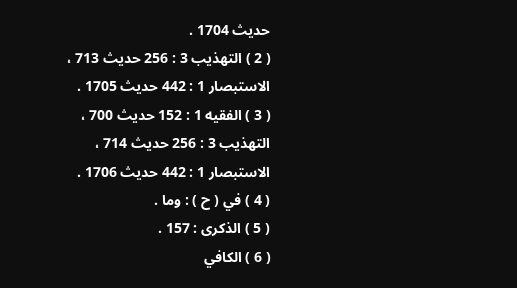حديث 1704 .
( 2 ) التهذيب 3 : 256 حديث 713 ، الاستبصار 1 : 442 حديث 1705 .
( 3 ) الفقيه 1 : 152 حديث 700 ، التهذيب 3 : 256 حديث 714 ، الاستبصار 1 : 442 حديث 1706 .
( 4 ) في ( ح ) : وما .
( 5 ) الذكرى : 157 .
( 6 ) الكافي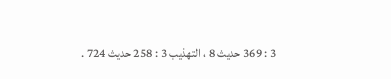3 : 369 حديث 8 ، التهذيب 3 : 258 حديث 724 .